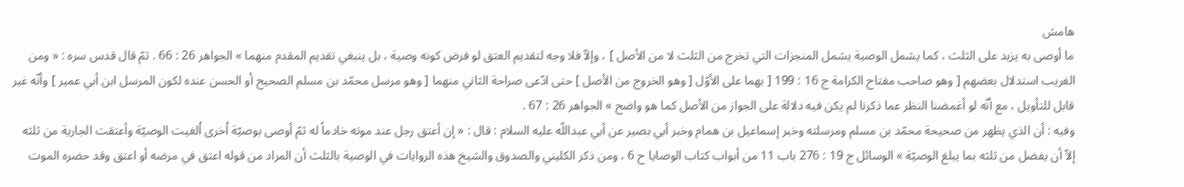هامش
ما أوصى به يزيد على الثلث ، كما يشمل الوصية يشمل المنجزات التي تخرج من الثلث لا من الأصل ] ، وإلاّ فلا وجه لتقديم العتق لو فرض كونه وصية ، بل ينبغي تقديم المقدم منهما » الجواهر 26 : 66 . ثمّ قال قدس سره : « ومن الغريب استدلال بعضهم [ وهو صاحب مفتاح الكرامة ج 16 : 199 [ بهما على الأوّل [ وهو الخروج من الأصل ] حتى ادّعى صراحة الثاني منهما [ وهو مرسل محمّد بن مسلم الصحيح أو الحسن عنده لكون المرسل ابن أبي عمير ] وأنّه غير قابل للتأويل ، مع أنّه لو أغمضنا النظر عما ذكرنا لم يكن فيه دلالة على الجواز من الأصل كما هو واضح » الجواهر 26 : 67 .
وفيه : أن الذي يظهر من صحيحة محمّد بن مسلم ومرسلته وخبر إسماعيل بن همام وخبر أبي بصير عن أبي عبداللّه عليه السلام : قال : « إن أعتق رجل عند موته خادماً له ثمّ أوصى بوصيّة اُخرى اُلغيت الوصيّة وأعتقت الجارية من ثلثه إلاّ أن يفضل من ثلثه بما يبلغ الوصيّة » الوسائل ج 19 : 276 باب 11 من أبواب كتاب الوصايا ح 6 ، ومن ذكر الكليني والصدوق والشيخ هذه الروايات في الوصية بالثلث أن المراد من قوله اعتق في مرضه أو اعتق وقد حضره الموت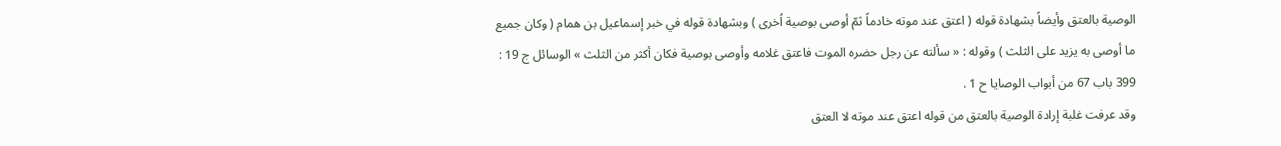الوصية بالعتق وأيضاً بشهادة قوله ( اعتق عند موته خادماً ثمّ أوصى بوصية اُخرى ) وبشهادة قوله في خبر إسماعيل بن همام ( وكان جميع ما أوصى به يزيد على الثلث ) وقوله : « سألته عن رجل حضره الموت فاعتق غلامه وأوصى بوصية فكان أكثر من الثلث » الوسائل ج 19 : 399 باب 67 من أبواب الوصايا ح 1 .
وقد عرفت غلبة إرادة الوصية بالعتق من قوله اعتق عند موته لا العتق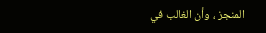المنجز ، وأن الغالب في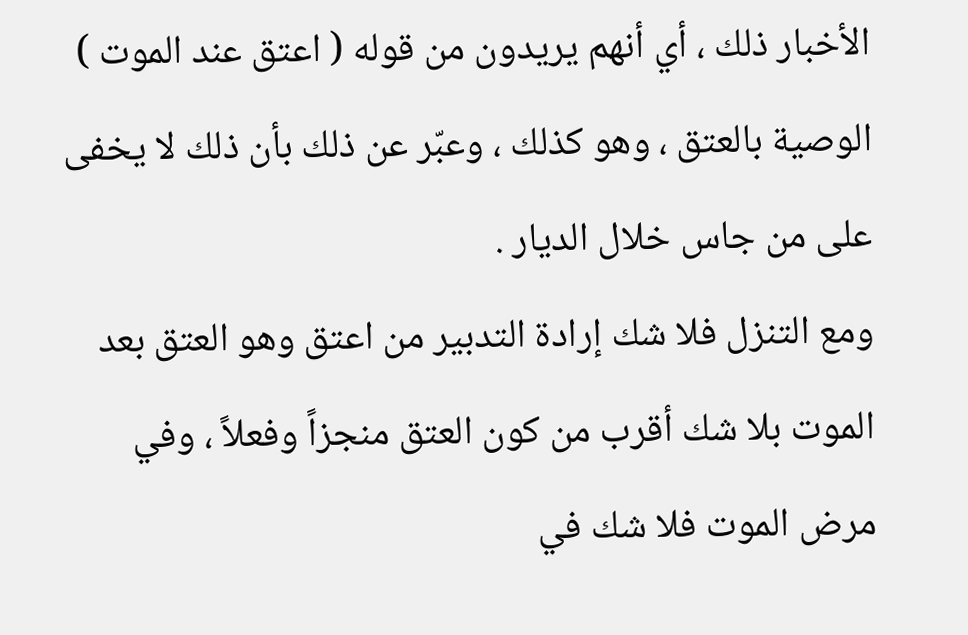الأخبار ذلك ، أي أنهم يريدون من قوله ( اعتق عند الموت ) الوصية بالعتق ، وهو كذلك ، وعبّر عن ذلك بأن ذلك لا يخفى على من جاس خلال الديار .
ومع التنزل فلا شك إرادة التدبير من اعتق وهو العتق بعد الموت بلا شك أقرب من كون العتق منجزاً وفعلاً ، وفي مرض الموت فلا شك في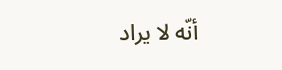أنّه لا يراد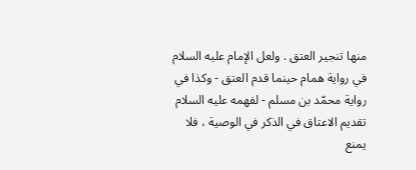منها تنجير العتق . ولعل الإمام عليه السلام في رواية همام حينما قدم العتق - وكذا في رواية محمّد بن مسلم - لفهمه عليه السلام تقديم الاعتاق في الذكر في الوصية ، فلا يمنع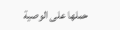حملها على الوصية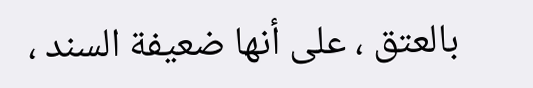بالعتق ، على أنها ضعيفة السند ،